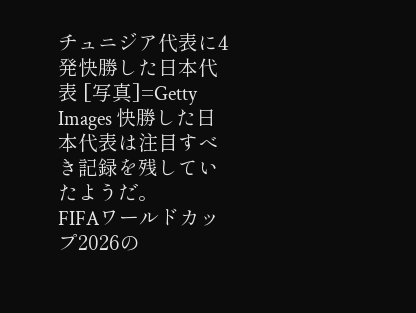チュニジア代表に4発快勝した日本代表 [写真]=Getty Images 快勝した日本代表は注目すべき記録を残していたようだ。
FIFAワールドカップ2026の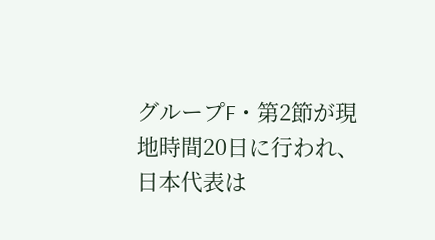グループF・第2節が現地時間20日に行われ、日本代表は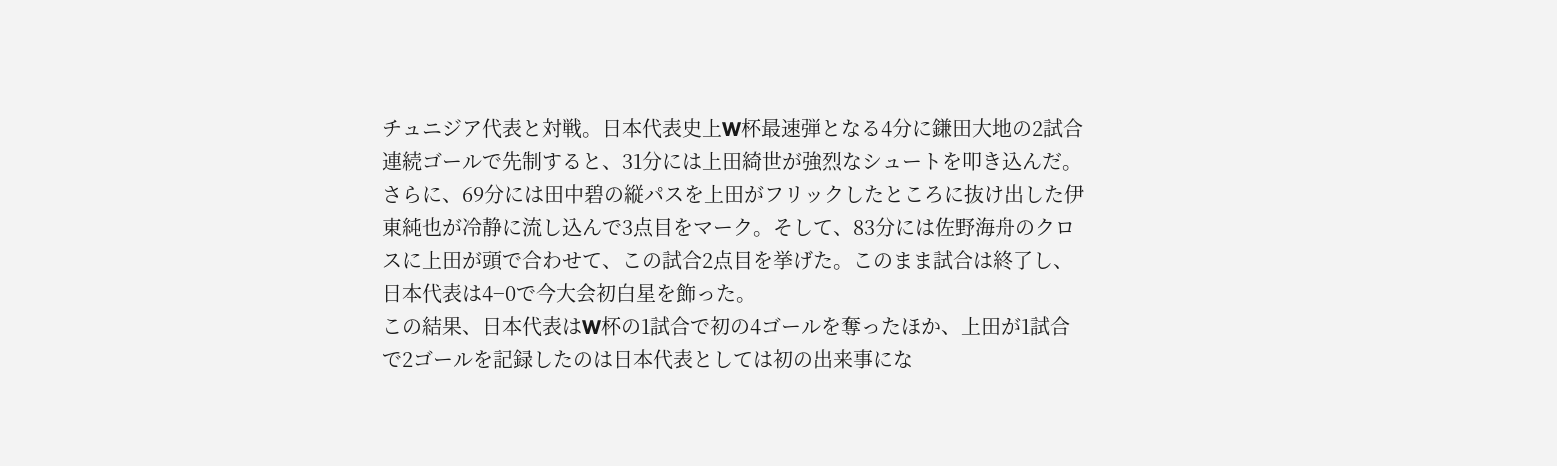チュニジア代表と対戦。日本代表史上W杯最速弾となる4分に鎌田大地の2試合連続ゴールで先制すると、31分には上田綺世が強烈なシュートを叩き込んだ。
さらに、69分には田中碧の縦パスを上田がフリックしたところに抜け出した伊東純也が冷静に流し込んで3点目をマーク。そして、83分には佐野海舟のクロスに上田が頭で合わせて、この試合2点目を挙げた。このまま試合は終了し、日本代表は4−0で今大会初白星を飾った。
この結果、日本代表はW杯の1試合で初の4ゴールを奪ったほか、上田が1試合で2ゴールを記録したのは日本代表としては初の出来事にな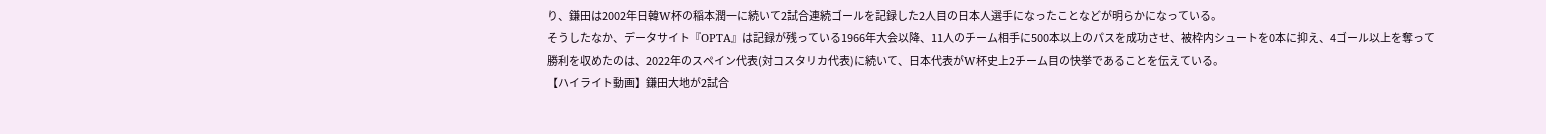り、鎌田は2002年日韓W杯の稲本潤一に続いて2試合連続ゴールを記録した2人目の日本人選手になったことなどが明らかになっている。
そうしたなか、データサイト『OPTA』は記録が残っている1966年大会以降、11人のチーム相手に500本以上のパスを成功させ、被枠内シュートを0本に抑え、4ゴール以上を奪って勝利を収めたのは、2022年のスペイン代表(対コスタリカ代表)に続いて、日本代表がW杯史上2チーム目の快挙であることを伝えている。
【ハイライト動画】鎌田大地が2試合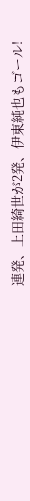連発、上田綺世が2発、伊東純也もゴール!